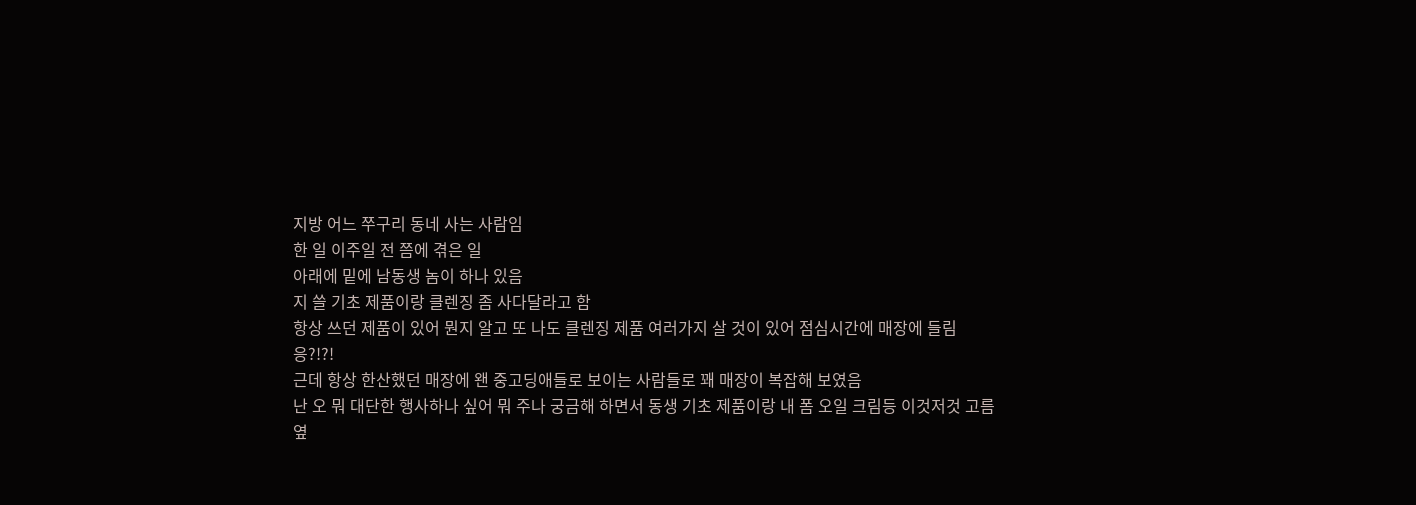지방 어느 쭈구리 동네 사는 사람임
한 일 이주일 전 쯤에 겪은 일
아래에 밑에 남동생 놈이 하나 있음
지 쓸 기초 제품이랑 클렌징 좀 사다달라고 함
항상 쓰던 제품이 있어 뭔지 알고 또 나도 클렌징 제품 여러가지 살 것이 있어 점심시간에 매장에 들림
응?!?!
근데 항상 한산했던 매장에 왠 중고딩애들로 보이는 사람들로 꽤 매장이 복잡해 보였음
난 오 뭐 대단한 행사하나 싶어 뭐 주나 궁금해 하면서 동생 기초 제품이랑 내 폼 오일 크림등 이것저것 고름
옆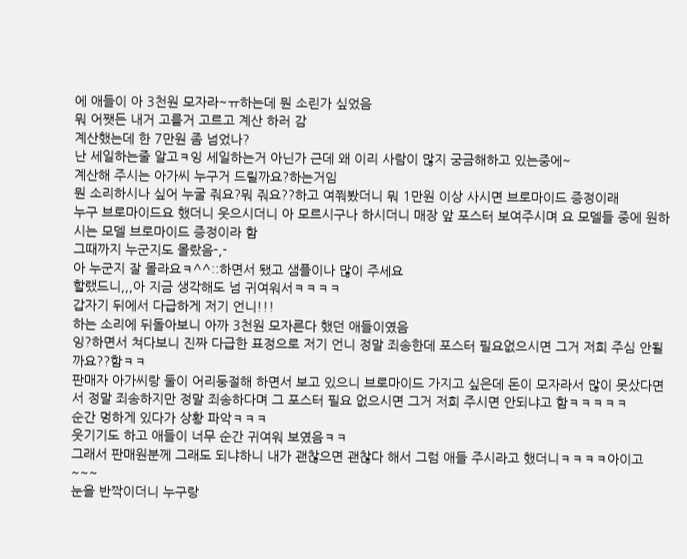에 애들이 아 3천원 모자라~ㅠ하는데 뭔 소린가 싶었음
뭐 어쨋든 내거 고를거 고르고 계산 하러 감
계산했는데 한 7만원 좀 넘었나?
난 세일하는줄 알고ㅋ잉 세일하는거 아닌가 근데 왜 이리 사람이 많지 궁금해하고 있는중에~
계산해 주시는 아가씨 누구거 드릴까요?하는거임
뭔 소리하시나 싶어 누굴 줘요?뭐 줘요??하고 여쭤봤더니 뭐 1만원 이상 사시면 브로마이드 증정이래
누구 브로마이드요 했더니 웃으시더니 아 모르시구나 하시더니 매장 앞 포스터 보여주시며 요 모델들 중에 원하시는 모델 브로마이드 증정이라 함
그때까지 누군지도 몰랐음-,-
아 누군지 잘 몰라요ㅋ^^::하면서 됐고 샘플이나 많이 주세요
할랬드니,,,아 지금 생각해도 넘 귀여워서ㅋㅋㅋㅋ
갑자기 뒤에서 다급하게 저기 언니!!!
하는 소리에 뒤돌아보니 아까 3천원 모자른다 했던 애들이였음
잉?하면서 쳐다보니 진짜 다급한 표정으로 저기 언니 정말 죄송한데 포스터 필요없으시면 그거 저희 주심 안될까요??함ㅋㅋ
판매자 아가씨랑 둘이 어리둥절해 하면서 보고 있으니 브로마이드 가지고 싶은데 돈이 모자라서 많이 못샀다면서 정말 죄송하지만 정말 죄송하다며 그 포스터 필요 없으시면 그거 저희 주시면 안되냐고 함ㅋㅋㅋㅋㅋ
순간 멍하게 있다가 상황 파악ㅋㅋㅋ
웃기기도 하고 애들이 너무 순간 귀여워 보였음ㅋㅋ
그래서 판매원분께 그래도 되냐하니 내가 괜찮으면 괜찮다 해서 그럼 애들 주시라고 했더니ㅋㅋㅋㅋ아이고~~~
눈을 반짝이더니 누구랑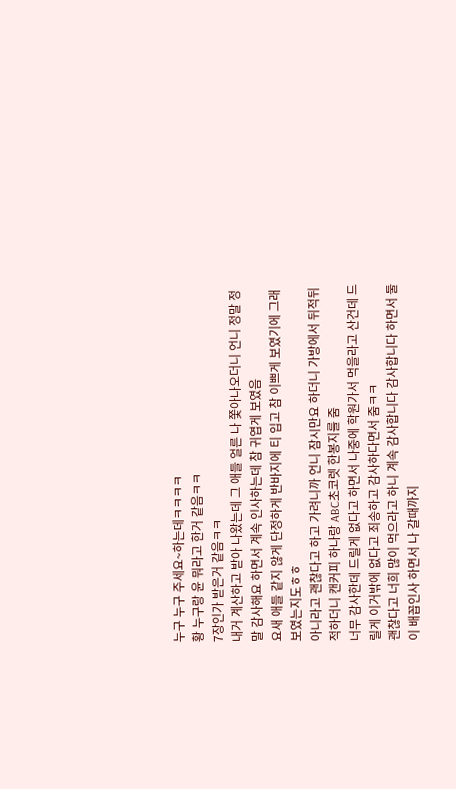누구 누구 주세요~하는데ㅋㅋㅋㅋ
황 누구랑 윤 뭐라고 한거 같음ㅋㅋ
7장인가 받은거 같음ㅋㅋ
내거 계산하고 받아 나왔는데 그 애들 얼른 나 쫓아나오더니 언니 정말 정말 감사해요 하면서 계속 인사하는데 참 귀엽게 보였음
요새 애들 같지 않게 단정하게 반바지에 티 입고 참 이쁘게 보였기에 그래 보였는지도ㅎㅎ
아니라고 괜찮다고 하고 가려니까 언니 잠시만요 하더니 가방에서 뒤적뒤적하더니 캔커피 하나랑 ABC초코렛 한봉지를 줌
너무 감사한데 드릴게 없다고 하면서 나중에 학원가서 먹을라고 산건데 드릴게 이거밖에 없다고 죄송하고 감사하다면서 줌ㅋㅋ
괜찮다고 너희 많이 먹으라고 하니 계속 감사합니다 감사합니다 하면서 둘이 배꼽인사 하면서 나 갈때까지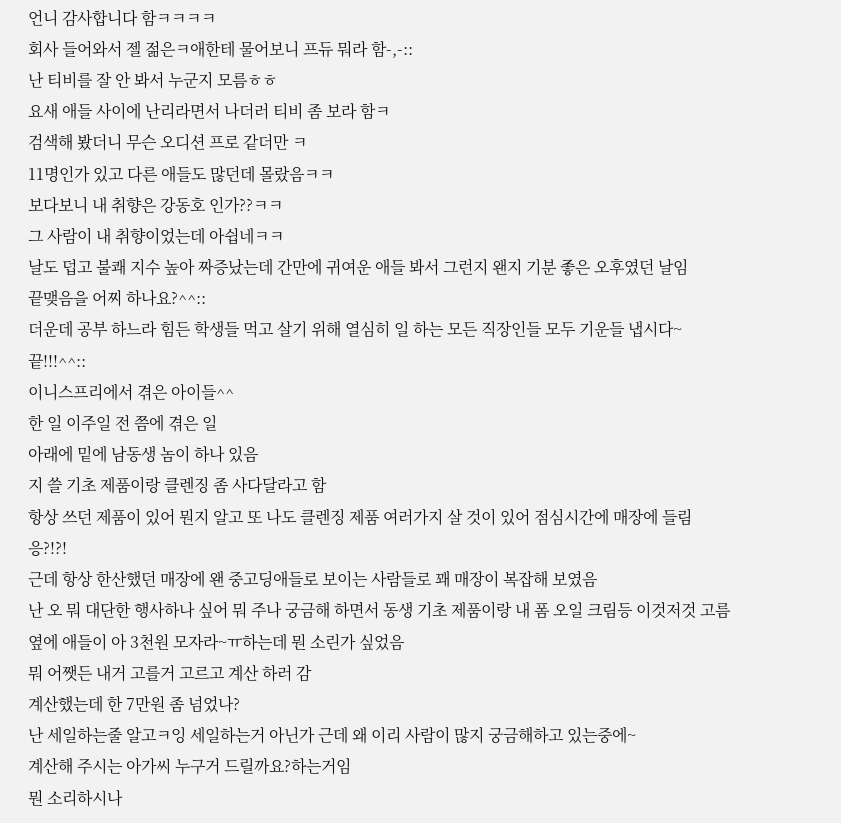언니 감사합니다 함ㅋㅋㅋㅋ
회사 들어와서 젤 젊은ㅋ애한테 물어보니 프듀 뭐라 함-,-::
난 티비를 잘 안 봐서 누군지 모름ㅎㅎ
요새 애들 사이에 난리라면서 나더러 티비 좀 보라 함ㅋ
검색해 봤더니 무슨 오디션 프로 같더만 ㅋ
11명인가 있고 다른 애들도 많던데 몰랐음ㅋㅋ
보다보니 내 취향은 강동호 인가??ㅋㅋ
그 사람이 내 취향이었는데 아쉽네ㅋㅋ
날도 덥고 불쾌 지수 높아 짜증났는데 간만에 귀여운 애들 봐서 그런지 왠지 기분 좋은 오후였던 날임
끝맺음을 어찌 하나요?^^::
더운데 공부 하느라 힘든 학생들 먹고 살기 위해 열심히 일 하는 모든 직장인들 모두 기운들 냅시다~
끝!!!^^::
이니스프리에서 겪은 아이들^^
한 일 이주일 전 쯤에 겪은 일
아래에 밑에 남동생 놈이 하나 있음
지 쓸 기초 제품이랑 클렌징 좀 사다달라고 함
항상 쓰던 제품이 있어 뭔지 알고 또 나도 클렌징 제품 여러가지 살 것이 있어 점심시간에 매장에 들림
응?!?!
근데 항상 한산했던 매장에 왠 중고딩애들로 보이는 사람들로 꽤 매장이 복잡해 보였음
난 오 뭐 대단한 행사하나 싶어 뭐 주나 궁금해 하면서 동생 기초 제품이랑 내 폼 오일 크림등 이것저것 고름
옆에 애들이 아 3천원 모자라~ㅠ하는데 뭔 소린가 싶었음
뭐 어쨋든 내거 고를거 고르고 계산 하러 감
계산했는데 한 7만원 좀 넘었나?
난 세일하는줄 알고ㅋ잉 세일하는거 아닌가 근데 왜 이리 사람이 많지 궁금해하고 있는중에~
계산해 주시는 아가씨 누구거 드릴까요?하는거임
뭔 소리하시나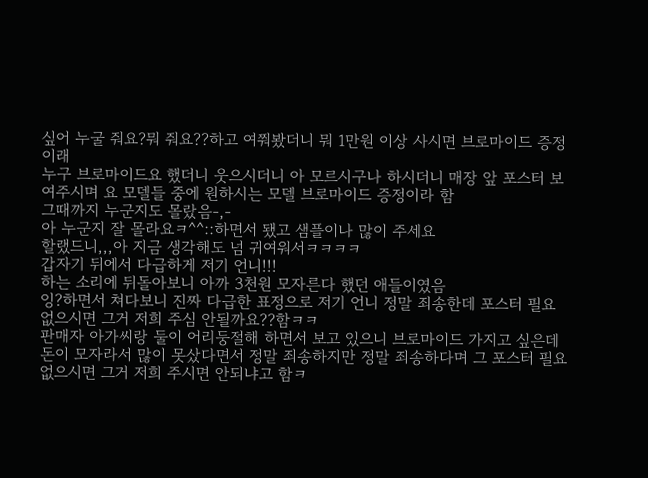싶어 누굴 줘요?뭐 줘요??하고 여쭤봤더니 뭐 1만원 이상 사시면 브로마이드 증정이래
누구 브로마이드요 했더니 웃으시더니 아 모르시구나 하시더니 매장 앞 포스터 보여주시며 요 모델들 중에 원하시는 모델 브로마이드 증정이라 함
그때까지 누군지도 몰랐음-,-
아 누군지 잘 몰라요ㅋ^^::하면서 됐고 샘플이나 많이 주세요
할랬드니,,,아 지금 생각해도 넘 귀여워서ㅋㅋㅋㅋ
갑자기 뒤에서 다급하게 저기 언니!!!
하는 소리에 뒤돌아보니 아까 3천원 모자른다 했던 애들이였음
잉?하면서 쳐다보니 진짜 다급한 표정으로 저기 언니 정말 죄송한데 포스터 필요없으시면 그거 저희 주심 안될까요??함ㅋㅋ
판매자 아가씨랑 둘이 어리둥절해 하면서 보고 있으니 브로마이드 가지고 싶은데 돈이 모자라서 많이 못샀다면서 정말 죄송하지만 정말 죄송하다며 그 포스터 필요 없으시면 그거 저희 주시면 안되냐고 함ㅋ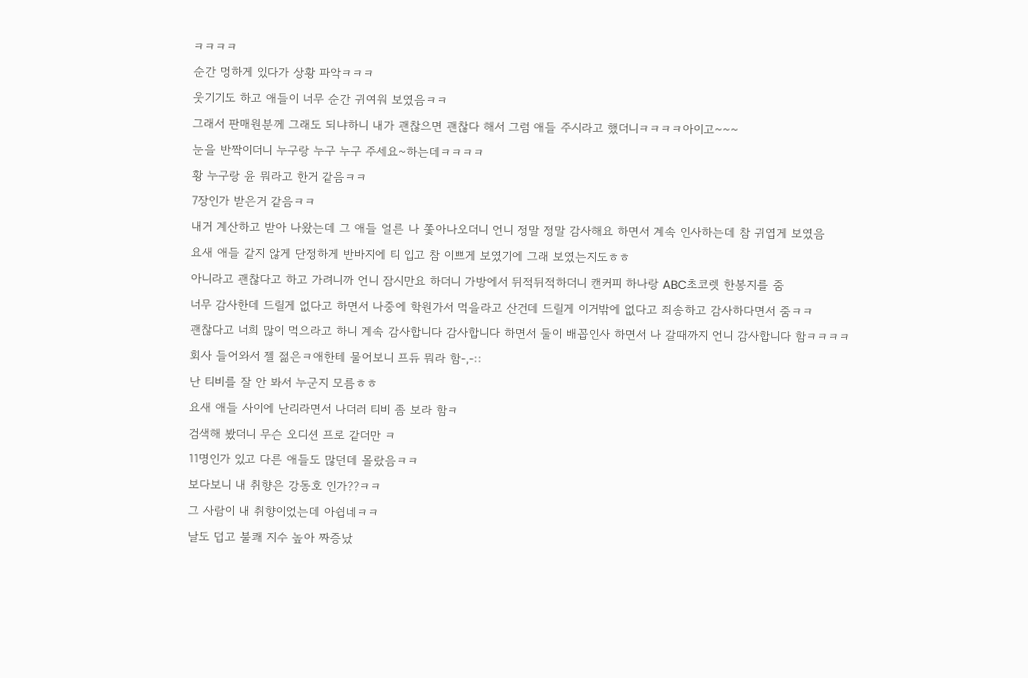ㅋㅋㅋㅋ
순간 멍하게 있다가 상황 파악ㅋㅋㅋ
웃기기도 하고 애들이 너무 순간 귀여워 보였음ㅋㅋ
그래서 판매원분께 그래도 되냐하니 내가 괜찮으면 괜찮다 해서 그럼 애들 주시라고 했더니ㅋㅋㅋㅋ아이고~~~
눈을 반짝이더니 누구랑 누구 누구 주세요~하는데ㅋㅋㅋㅋ
황 누구랑 윤 뭐라고 한거 같음ㅋㅋ
7장인가 받은거 같음ㅋㅋ
내거 계산하고 받아 나왔는데 그 애들 얼른 나 쫓아나오더니 언니 정말 정말 감사해요 하면서 계속 인사하는데 참 귀엽게 보였음
요새 애들 같지 않게 단정하게 반바지에 티 입고 참 이쁘게 보였기에 그래 보였는지도ㅎㅎ
아니라고 괜찮다고 하고 가려니까 언니 잠시만요 하더니 가방에서 뒤적뒤적하더니 캔커피 하나랑 ABC초코렛 한봉지를 줌
너무 감사한데 드릴게 없다고 하면서 나중에 학원가서 먹을라고 산건데 드릴게 이거밖에 없다고 죄송하고 감사하다면서 줌ㅋㅋ
괜찮다고 너희 많이 먹으라고 하니 계속 감사합니다 감사합니다 하면서 둘이 배꼽인사 하면서 나 갈때까지 언니 감사합니다 함ㅋㅋㅋㅋ
회사 들어와서 젤 젊은ㅋ애한테 물어보니 프듀 뭐라 함-,-::
난 티비를 잘 안 봐서 누군지 모름ㅎㅎ
요새 애들 사이에 난리라면서 나더러 티비 좀 보라 함ㅋ
검색해 봤더니 무슨 오디션 프로 같더만 ㅋ
11명인가 있고 다른 애들도 많던데 몰랐음ㅋㅋ
보다보니 내 취향은 강동호 인가??ㅋㅋ
그 사람이 내 취향이었는데 아쉽네ㅋㅋ
날도 덥고 불쾌 지수 높아 짜증났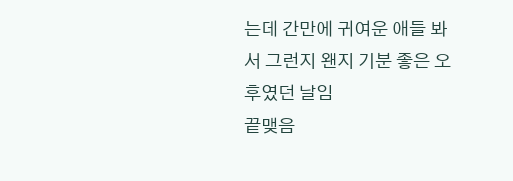는데 간만에 귀여운 애들 봐서 그런지 왠지 기분 좋은 오후였던 날임
끝맺음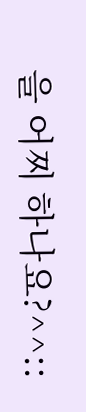을 어찌 하나요?^^::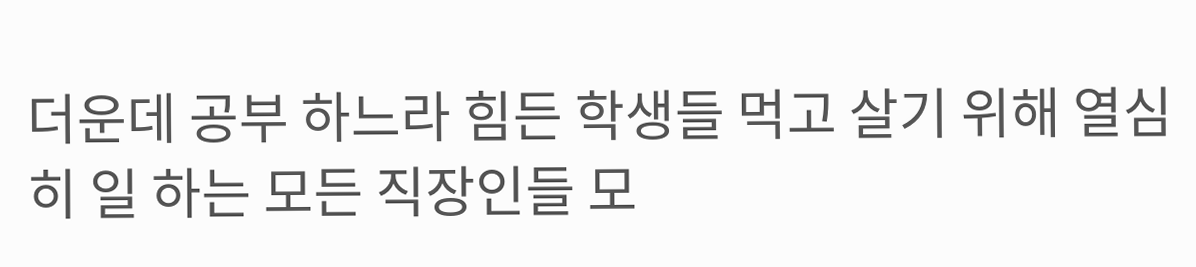더운데 공부 하느라 힘든 학생들 먹고 살기 위해 열심히 일 하는 모든 직장인들 모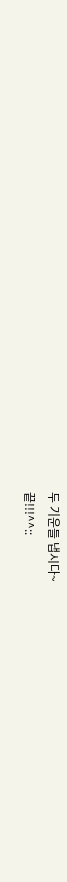두 기운들 냅시다~
끝!!!^^::